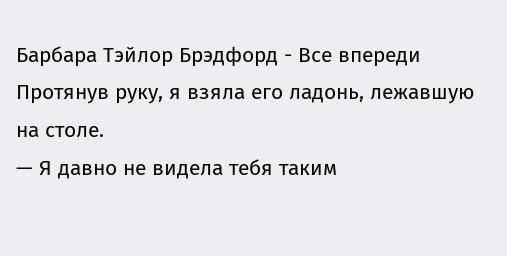Барбара Тэйлор Брэдфорд - Все впереди
Протянув руку, я взяла его ладонь, лежавшую на столе.
— Я давно не видела тебя таким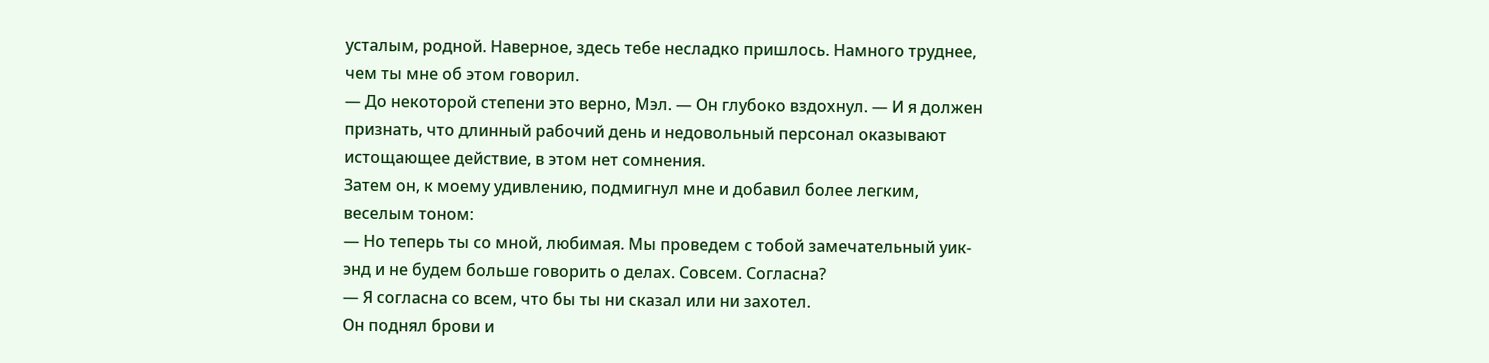усталым, родной. Наверное, здесь тебе несладко пришлось. Намного труднее, чем ты мне об этом говорил.
— До некоторой степени это верно, Мэл. — Он глубоко вздохнул. — И я должен признать, что длинный рабочий день и недовольный персонал оказывают истощающее действие, в этом нет сомнения.
Затем он, к моему удивлению, подмигнул мне и добавил более легким, веселым тоном:
— Но теперь ты со мной, любимая. Мы проведем с тобой замечательный уик-энд и не будем больше говорить о делах. Совсем. Согласна?
— Я согласна со всем, что бы ты ни сказал или ни захотел.
Он поднял брови и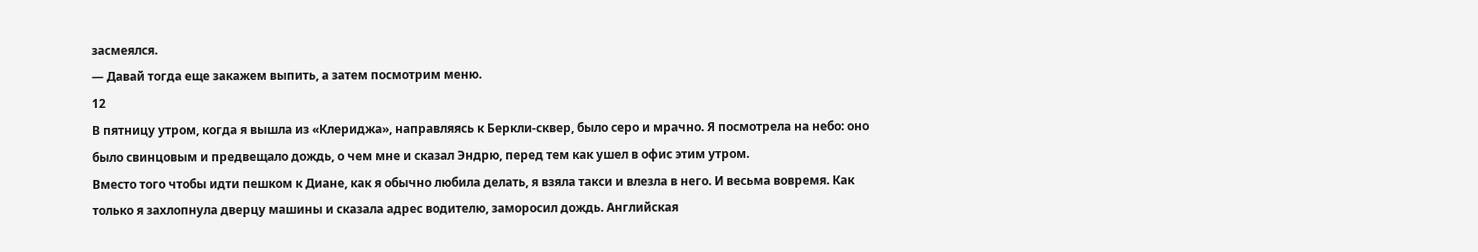засмеялся.
— Давай тогда еще закажем выпить, а затем посмотрим меню.
12
В пятницу утром, когда я вышла из «Клериджа», направляясь к Беркли-сквер, было серо и мрачно. Я посмотрела на небо: оно было свинцовым и предвещало дождь, о чем мне и сказал Эндрю, перед тем как ушел в офис этим утром.
Вместо того чтобы идти пешком к Диане, как я обычно любила делать, я взяла такси и влезла в него. И весьма вовремя. Как только я захлопнула дверцу машины и сказала адрес водителю, заморосил дождь. Английская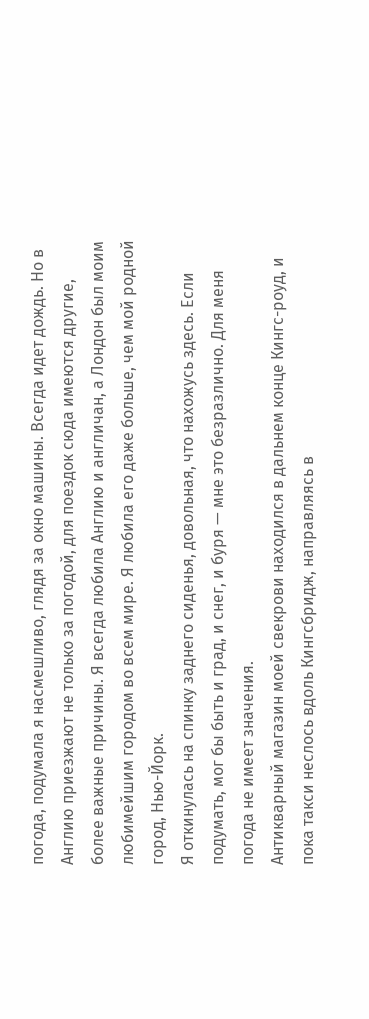погода, подумала я насмешливо, глядя за окно машины. Всегда идет дождь. Но в Англию приезжают не только за погодой, для поездок сюда имеются другие, более важные причины. Я всегда любила Англию и англичан, а Лондон был моим любимейшим городом во всем мире. Я любила его даже больше, чем мой родной город, Нью-Йорк.
Я откинулась на спинку заднего сиденья, довольная, что нахожусь здесь. Если подумать, мог бы быть и град, и снег, и буря — мне это безразлично. Для меня погода не имеет значения.
Антикварный магазин моей свекрови находился в дальнем конце Кингс-роуд, и пока такси неслось вдоль Кингсбридж, направляясь в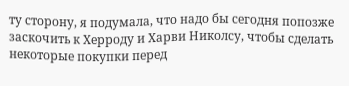ту сторону, я подумала, что надо бы сегодня попозже заскочить к Херроду и Харви Николсу, чтобы сделать некоторые покупки перед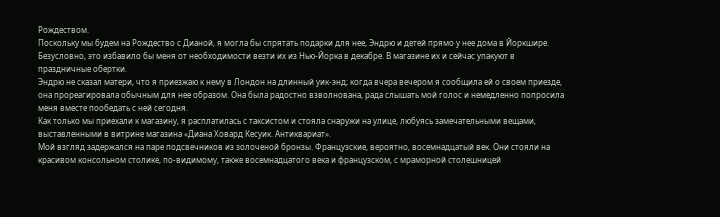Рождеством.
Поскольку мы будем на Рождество с Дианой, я могла бы спрятать подарки для нее, Эндрю и детей прямо у нее дома в Йоркшире. Безусловно, это избавило бы меня от необходимости везти их из Нью-Йорка в декабре. В магазине их и сейчас упакуют в праздничные обертки.
Эндрю не сказал матери, что я приезжаю к нему в Лондон на длинный уик-энд; когда вчера вечером я сообщила ей о своем приезде, она прореагировала обычным для нее образом. Она была радостно взволнована, рада слышать мой голос и немедленно попросила меня вместе пообедать с ней сегодня.
Как только мы приехали к магазину, я расплатилась с таксистом и стояла снаружи на улице, любуясь замечательными вещами, выставленными в витрине магазина «Диана Ховард Кесуик. Антиквариат».
Мой взгляд задержался на паре подсвечников из золоченой бронзы. Французские, вероятно, восемнадцатый век. Они стояли на красивом консольном столике, по-видимому, также восемнадцатого века и французском, с мраморной столешницей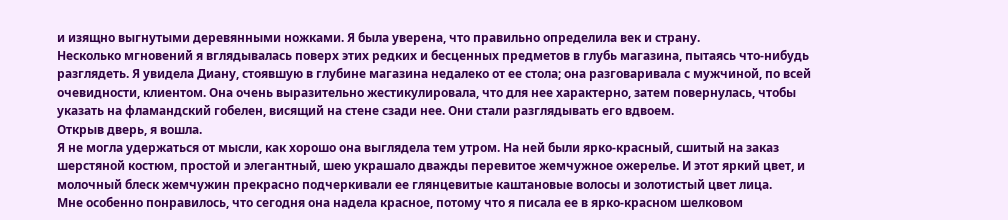и изящно выгнутыми деревянными ножками. Я была уверена, что правильно определила век и страну.
Несколько мгновений я вглядывалась поверх этих редких и бесценных предметов в глубь магазина, пытаясь что-нибудь разглядеть. Я увидела Диану, стоявшую в глубине магазина недалеко от ее стола; она разговаривала с мужчиной, по всей очевидности, клиентом. Она очень выразительно жестикулировала, что для нее характерно, затем повернулась, чтобы указать на фламандский гобелен, висящий на стене сзади нее. Они стали разглядывать его вдвоем.
Открыв дверь, я вошла.
Я не могла удержаться от мысли, как хорошо она выглядела тем утром. На ней были ярко-красный, сшитый на заказ шерстяной костюм, простой и элегантный, шею украшало дважды перевитое жемчужное ожерелье. И этот яркий цвет, и молочный блеск жемчужин прекрасно подчеркивали ее глянцевитые каштановые волосы и золотистый цвет лица.
Мне особенно понравилось, что сегодня она надела красное, потому что я писала ее в ярко-красном шелковом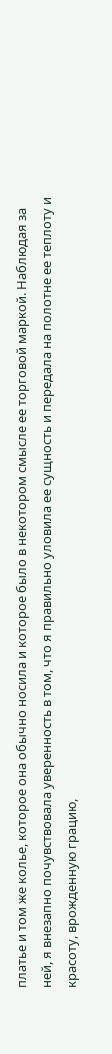платье и том же колье, которое она обычно носила и которое было в некотором смысле ее торговой маркой. Наблюдая за ней, я внезапно почувствовала уверенность в том, что я правильно уловила ее сущность и передала на полотне ее теплоту и красоту, врожденную грацию,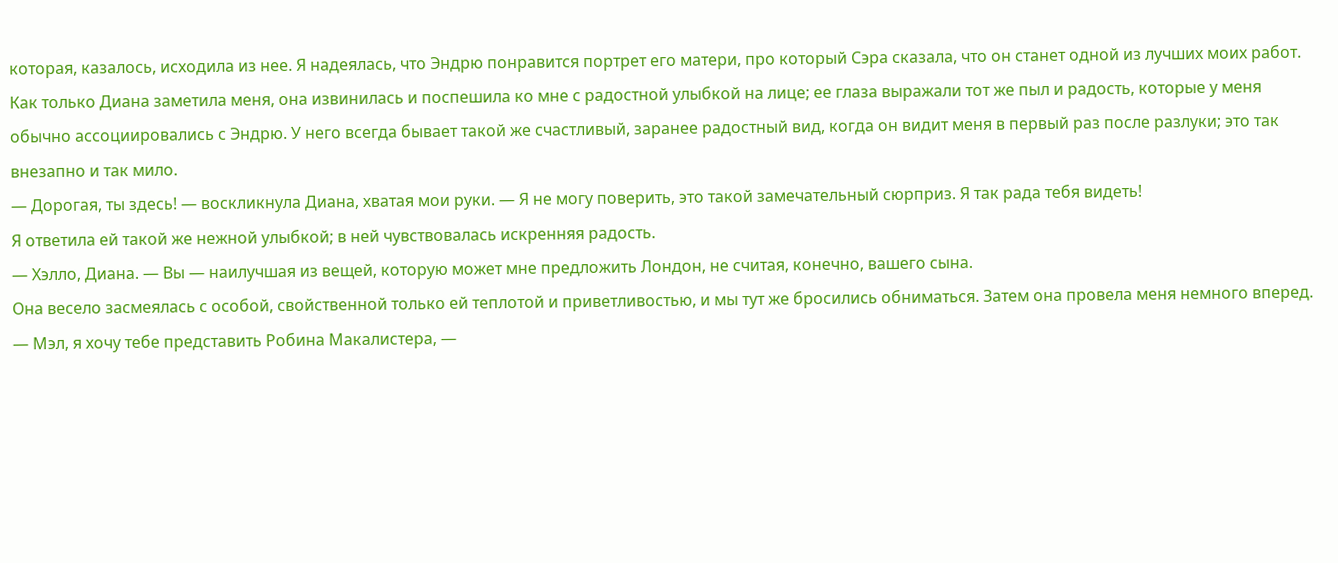которая, казалось, исходила из нее. Я надеялась, что Эндрю понравится портрет его матери, про который Сэра сказала, что он станет одной из лучших моих работ.
Как только Диана заметила меня, она извинилась и поспешила ко мне с радостной улыбкой на лице; ее глаза выражали тот же пыл и радость, которые у меня обычно ассоциировались с Эндрю. У него всегда бывает такой же счастливый, заранее радостный вид, когда он видит меня в первый раз после разлуки; это так внезапно и так мило.
— Дорогая, ты здесь! — воскликнула Диана, хватая мои руки. — Я не могу поверить, это такой замечательный сюрприз. Я так рада тебя видеть!
Я ответила ей такой же нежной улыбкой; в ней чувствовалась искренняя радость.
— Хэлло, Диана. — Вы — наилучшая из вещей, которую может мне предложить Лондон, не считая, конечно, вашего сына.
Она весело засмеялась с особой, свойственной только ей теплотой и приветливостью, и мы тут же бросились обниматься. Затем она провела меня немного вперед.
— Мэл, я хочу тебе представить Робина Макалистера, —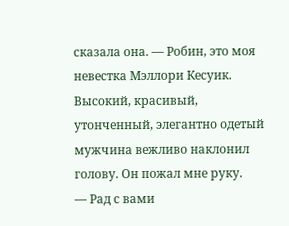сказала она. — Робин, это моя невестка Мэллори Кесуик.
Высокий, красивый, утонченный, элегантно одетый мужчина вежливо наклонил голову. Он пожал мне руку.
— Рад с вами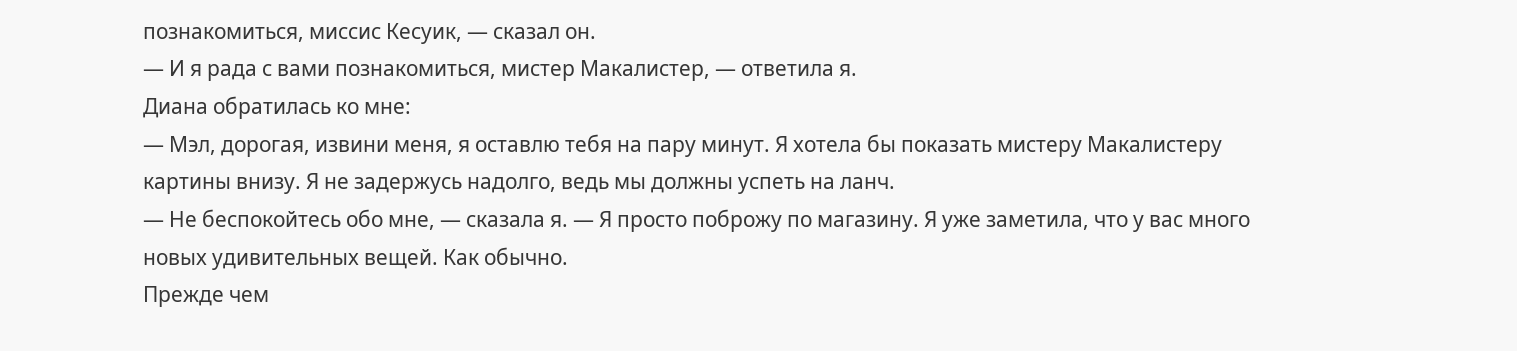познакомиться, миссис Кесуик, — сказал он.
— И я рада с вами познакомиться, мистер Макалистер, — ответила я.
Диана обратилась ко мне:
— Мэл, дорогая, извини меня, я оставлю тебя на пару минут. Я хотела бы показать мистеру Макалистеру картины внизу. Я не задержусь надолго, ведь мы должны успеть на ланч.
— Не беспокойтесь обо мне, — сказала я. — Я просто поброжу по магазину. Я уже заметила, что у вас много новых удивительных вещей. Как обычно.
Прежде чем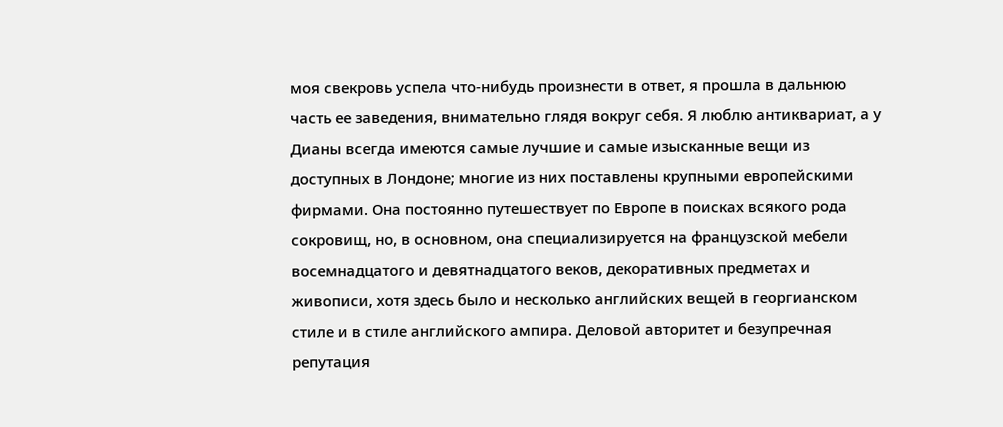моя свекровь успела что-нибудь произнести в ответ, я прошла в дальнюю часть ее заведения, внимательно глядя вокруг себя. Я люблю антиквариат, а у Дианы всегда имеются самые лучшие и самые изысканные вещи из доступных в Лондоне; многие из них поставлены крупными европейскими фирмами. Она постоянно путешествует по Европе в поисках всякого рода сокровищ, но, в основном, она специализируется на французской мебели восемнадцатого и девятнадцатого веков, декоративных предметах и живописи, хотя здесь было и несколько английских вещей в георгианском стиле и в стиле английского ампира. Деловой авторитет и безупречная репутация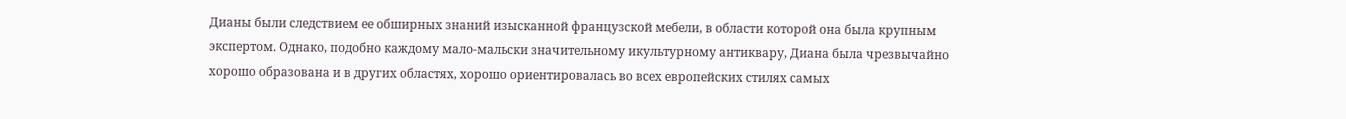Дианы были следствием ее обширных знаний изысканной французской мебели, в области которой она была крупным экспертом. Однако, подобно каждому мало-мальски значительному икультурному антиквару, Диана была чрезвычайно хорошо образована и в других областях, хорошо ориентировалась во всех европейских стилях самых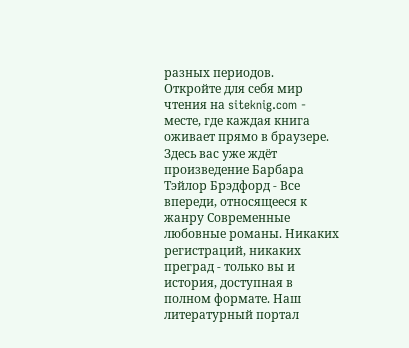разных периодов.
Откройте для себя мир чтения на siteknig.com - месте, где каждая книга оживает прямо в браузере. Здесь вас уже ждёт произведение Барбара Тэйлор Брэдфорд - Все впереди, относящееся к жанру Современные любовные романы. Никаких регистраций, никаких преград - только вы и история, доступная в полном формате. Наш литературный портал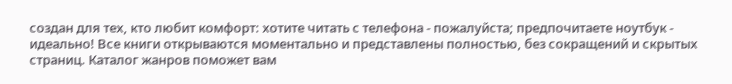создан для тех, кто любит комфорт: хотите читать с телефона - пожалуйста; предпочитаете ноутбук - идеально! Все книги открываются моментально и представлены полностью, без сокращений и скрытых страниц. Каталог жанров поможет вам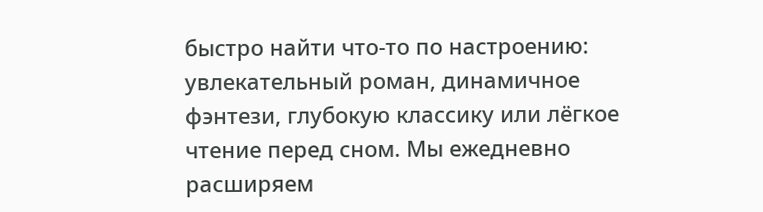быстро найти что-то по настроению: увлекательный роман, динамичное фэнтези, глубокую классику или лёгкое чтение перед сном. Мы ежедневно расширяем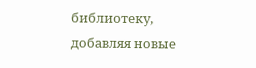библиотеку, добавляя новые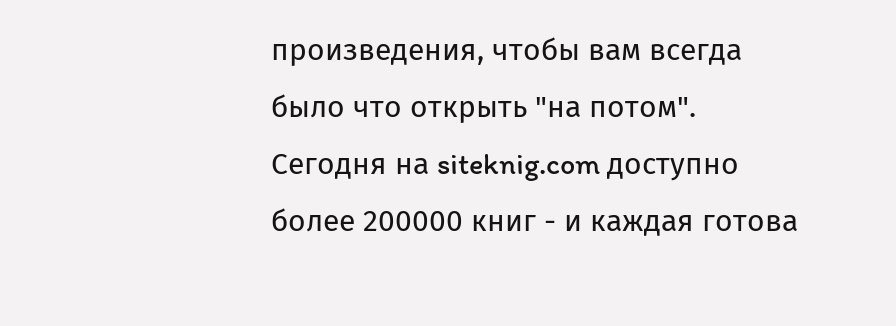произведения, чтобы вам всегда было что открыть "на потом". Сегодня на siteknig.com доступно более 200000 книг - и каждая готова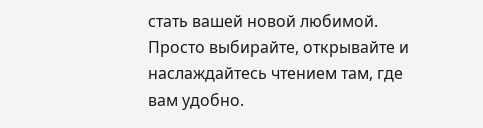стать вашей новой любимой. Просто выбирайте, открывайте и наслаждайтесь чтением там, где вам удобно.